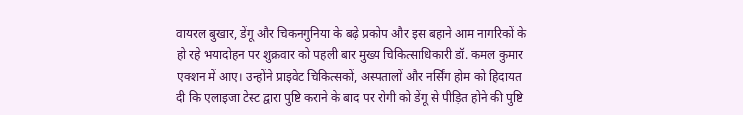वायरल बुखार, डेंगू और चिकनगुनिया के बढ़े प्रकोप और इस बहाने आम नागरिकों के हो रहे भयादोहन पर शुक्रवार को पहली बार मुख्य चिकित्साधिकारी डॉ. कमल कुमार एक्शन में आए। उन्होंने प्राइवेट चिकित्सकों, अस्पतालों और नर्सिंग होम को हिदायत दी कि एलाइजा टेस्ट द्वारा पुष्टि कराने के बाद पर रोगी को डेंगू से पीड़ित होने की पुष्टि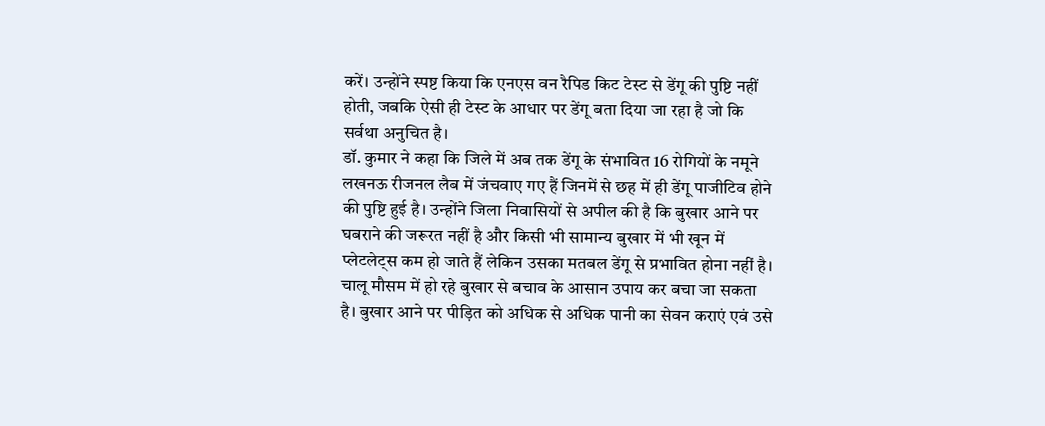करें। उन्होंने स्पष्ट किया कि एनएस वन रैपिड किट टेस्ट से डेंगू की पुष्टि नहीं होती, जबकि ऐसी ही टेस्ट के आधार पर डेंगू बता दिया जा रहा है जो कि सर्वथा अनुचित है।
डॉ. कुमार ने कहा कि जिले में अब तक डेंगू के संभावित 16 रोगियों के नमूने लखनऊ रीजनल लैब में जंचवाए गए हैं जिनमें से छह में ही डेंगू पाजीटिव होने की पुष्टि हुई है। उन्होंने जिला निवासियों से अपील की है कि बुखार आने पर घबराने की जरूरत नहीं है और किसी भी सामान्य बुखार में भी खून में प्लेटलेट्स कम हो जाते हैं लेकिन उसका मतबल डेंगू से प्रभावित होना नहीं है। चालू मौसम में हो रहे बुखार से बचाव के आसान उपाय कर बचा जा सकता है। बुखार आने पर पीड़ित को अधिक से अधिक पानी का सेवन कराएं एवं उसे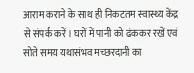आराम कराने के साथ ही निकटतम स्वास्थ्य केंद्र से संपर्क करें। घरों में पानी को ढंककर रखें एवं सोते समय यथासंभव मच्छरदानी का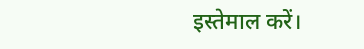इस्तेमाल करें।